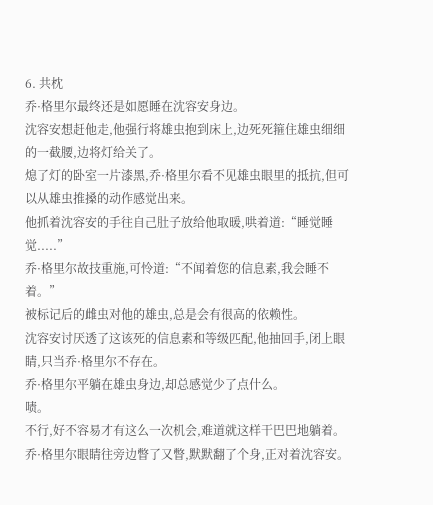6. 共枕
乔·格里尔最终还是如愿睡在沈容安身边。
沈容安想赶他走,他强行将雄虫抱到床上,边死死箍住雄虫细细的一截腰,边将灯给关了。
熄了灯的卧室一片漆黑,乔·格里尔看不见雄虫眼里的抵抗,但可以从雄虫推搡的动作感觉出来。
他抓着沈容安的手往自己肚子放给他取暖,哄着道:“睡觉睡觉.....”
乔·格里尔故技重施,可怜道:“不闻着您的信息素,我会睡不着。”
被标记后的雌虫对他的雄虫,总是会有很高的依赖性。
沈容安讨厌透了这该死的信息素和等级匹配,他抽回手,闭上眼睛,只当乔·格里尔不存在。
乔·格里尔平躺在雄虫身边,却总感觉少了点什么。
啧。
不行,好不容易才有这么一次机会,难道就这样干巴巴地躺着。
乔·格里尔眼睛往旁边瞥了又瞥,默默翻了个身,正对着沈容安。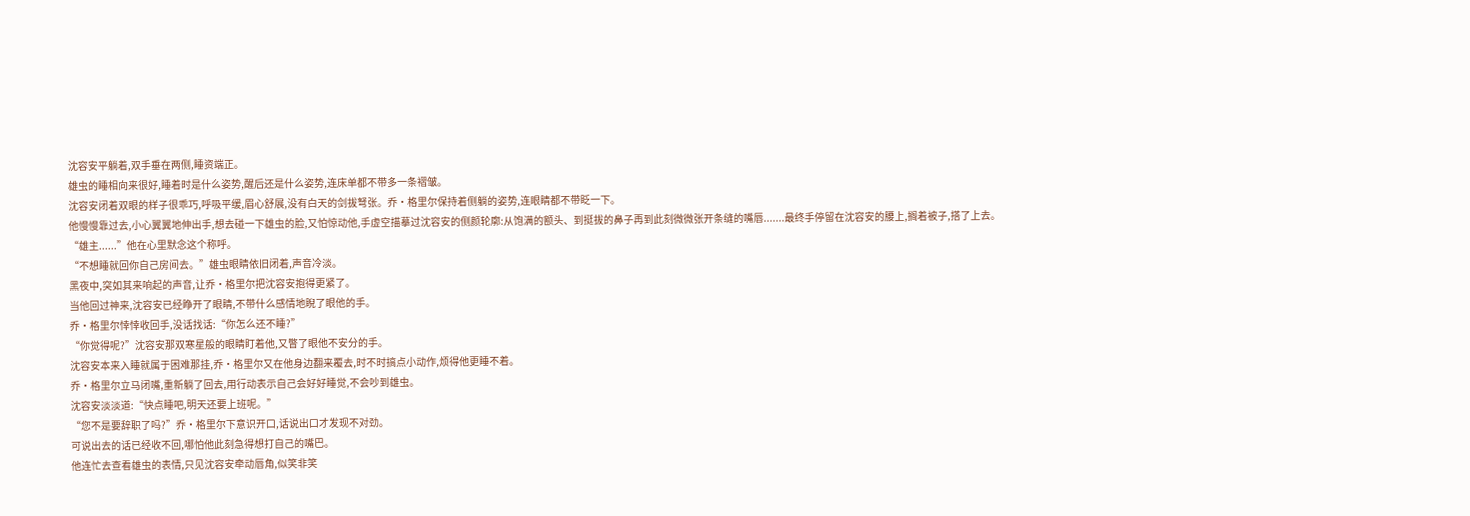沈容安平躺着,双手垂在两侧,睡资端正。
雄虫的睡相向来很好,睡着时是什么姿势,醒后还是什么姿势,连床单都不带多一条褶皱。
沈容安闭着双眼的样子很乖巧,呼吸平缓,眉心舒展,没有白天的剑拔弩张。乔·格里尔保持着侧躺的姿势,连眼睛都不带眨一下。
他慢慢靠过去,小心翼翼地伸出手,想去碰一下雄虫的脸,又怕惊动他,手虚空描摹过沈容安的侧颜轮廓:从饱满的额头、到挺拔的鼻子再到此刻微微张开条缝的嘴唇.......最终手停留在沈容安的腰上,搁着被子,搭了上去。
“雄主......”他在心里默念这个称呼。
“不想睡就回你自己房间去。”雄虫眼睛依旧闭着,声音冷淡。
黑夜中,突如其来响起的声音,让乔·格里尔把沈容安抱得更紧了。
当他回过神来,沈容安已经睁开了眼睛,不带什么感情地睨了眼他的手。
乔·格里尔悻悻收回手,没话找话:“你怎么还不睡?”
“你觉得呢?”沈容安那双寒星般的眼睛盯着他,又瞥了眼他不安分的手。
沈容安本来入睡就属于困难那挂,乔·格里尔又在他身边翻来覆去,时不时搞点小动作,烦得他更睡不着。
乔·格里尔立马闭嘴,重新躺了回去,用行动表示自己会好好睡觉,不会吵到雄虫。
沈容安淡淡道:“快点睡吧,明天还要上班呢。”
“您不是要辞职了吗?”乔·格里尔下意识开口,话说出口才发现不对劲。
可说出去的话已经收不回,哪怕他此刻急得想打自己的嘴巴。
他连忙去查看雄虫的表情,只见沈容安牵动唇角,似笑非笑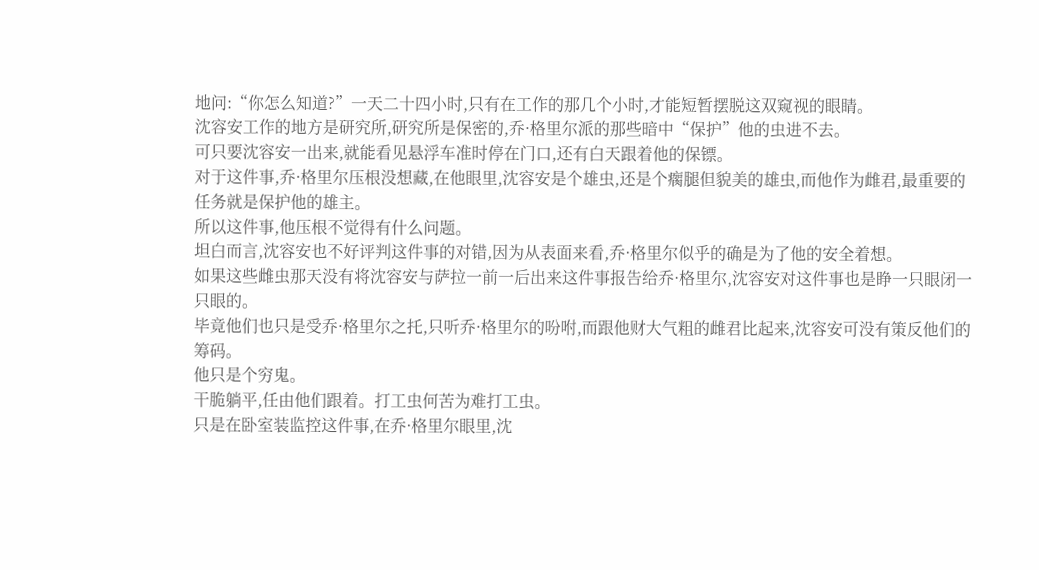地问:“你怎么知道?”一天二十四小时,只有在工作的那几个小时,才能短暂摆脱这双窥视的眼睛。
沈容安工作的地方是研究所,研究所是保密的,乔·格里尔派的那些暗中“保护”他的虫进不去。
可只要沈容安一出来,就能看见悬浮车准时停在门口,还有白天跟着他的保镖。
对于这件事,乔·格里尔压根没想藏,在他眼里,沈容安是个雄虫,还是个瘸腿但貌美的雄虫,而他作为雌君,最重要的任务就是保护他的雄主。
所以这件事,他压根不觉得有什么问题。
坦白而言,沈容安也不好评判这件事的对错,因为从表面来看,乔·格里尔似乎的确是为了他的安全着想。
如果这些雌虫那天没有将沈容安与萨拉一前一后出来这件事报告给乔·格里尔,沈容安对这件事也是睁一只眼闭一只眼的。
毕竟他们也只是受乔·格里尔之托,只听乔·格里尔的吩咐,而跟他财大气粗的雌君比起来,沈容安可没有策反他们的筹码。
他只是个穷鬼。
干脆躺平,任由他们跟着。打工虫何苦为难打工虫。
只是在卧室装监控这件事,在乔·格里尔眼里,沈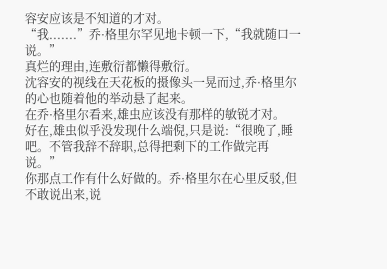容安应该是不知道的才对。
“我.......”乔·格里尔罕见地卡顿一下,“我就随口一说。”
真烂的理由,连敷衍都懒得敷衍。
沈容安的视线在天花板的摄像头一晃而过,乔·格里尔的心也随着他的举动悬了起来。
在乔·格里尔看来,雄虫应该没有那样的敏锐才对。
好在,雄虫似乎没发现什么端倪,只是说:“很晚了,睡吧。不管我辞不辞职,总得把剩下的工作做完再说。”
你那点工作有什么好做的。乔·格里尔在心里反驳,但不敢说出来,说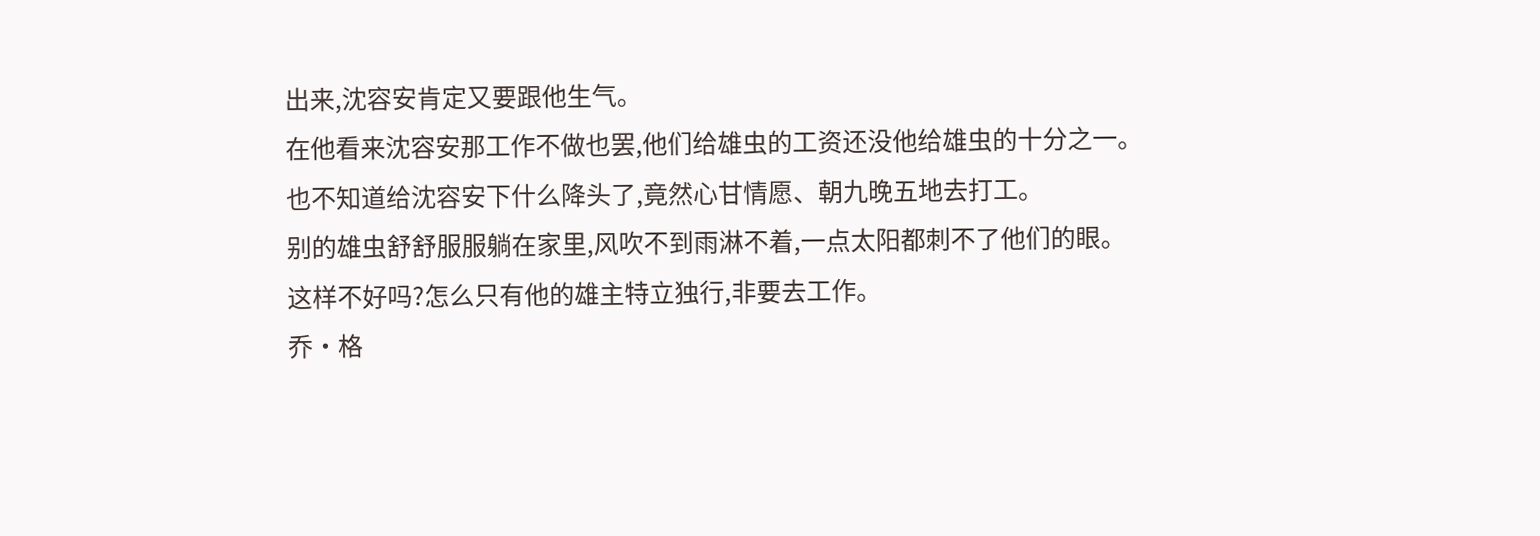出来,沈容安肯定又要跟他生气。
在他看来沈容安那工作不做也罢,他们给雄虫的工资还没他给雄虫的十分之一。
也不知道给沈容安下什么降头了,竟然心甘情愿、朝九晚五地去打工。
别的雄虫舒舒服服躺在家里,风吹不到雨淋不着,一点太阳都刺不了他们的眼。
这样不好吗?怎么只有他的雄主特立独行,非要去工作。
乔·格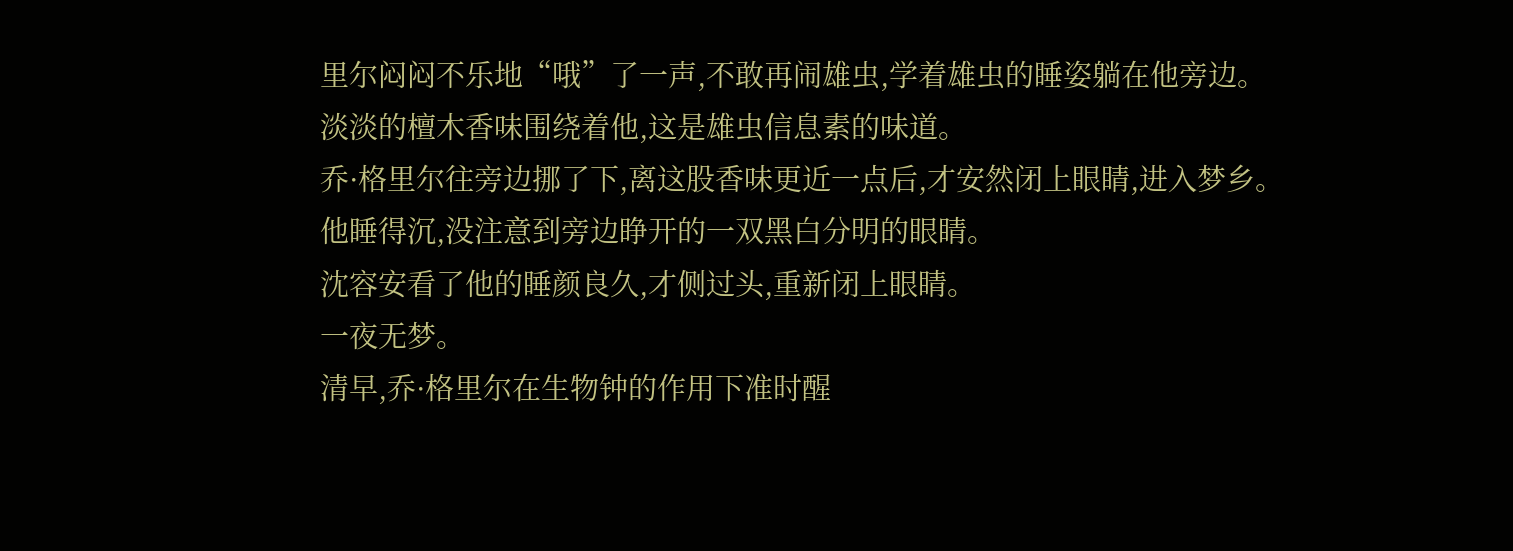里尔闷闷不乐地“哦”了一声,不敢再闹雄虫,学着雄虫的睡姿躺在他旁边。
淡淡的檀木香味围绕着他,这是雄虫信息素的味道。
乔·格里尔往旁边挪了下,离这股香味更近一点后,才安然闭上眼睛,进入梦乡。
他睡得沉,没注意到旁边睁开的一双黑白分明的眼睛。
沈容安看了他的睡颜良久,才侧过头,重新闭上眼睛。
一夜无梦。
清早,乔·格里尔在生物钟的作用下准时醒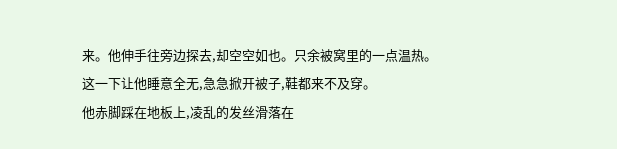来。他伸手往旁边探去,却空空如也。只余被窝里的一点温热。
这一下让他睡意全无,急急掀开被子,鞋都来不及穿。
他赤脚踩在地板上,凌乱的发丝滑落在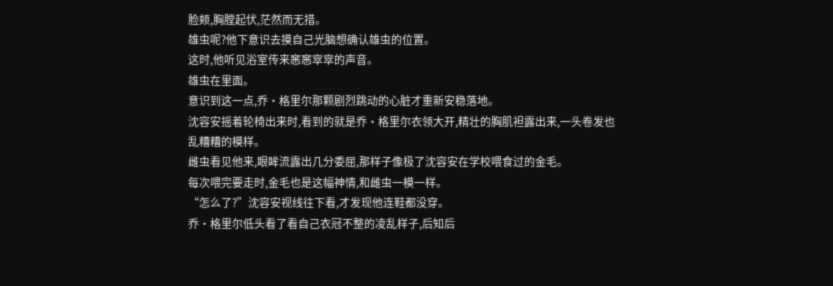脸颊,胸膛起伏,茫然而无措。
雄虫呢?他下意识去摸自己光脑想确认雄虫的位置。
这时,他听见浴室传来窸窸窣窣的声音。
雄虫在里面。
意识到这一点,乔·格里尔那颗剧烈跳动的心脏才重新安稳落地。
沈容安摇着轮椅出来时,看到的就是乔·格里尔衣领大开,精壮的胸肌袒露出来,一头卷发也乱糟糟的模样。
雌虫看见他来,眼眸流露出几分委屈,那样子像极了沈容安在学校喂食过的金毛。
每次喂完要走时,金毛也是这幅神情,和雌虫一模一样。
“怎么了?”沈容安视线往下看,才发现他连鞋都没穿。
乔·格里尔低头看了看自己衣冠不整的凌乱样子,后知后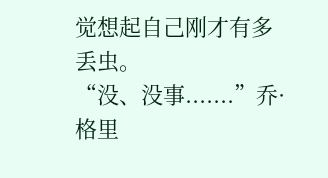觉想起自己刚才有多丢虫。
“没、没事.......”乔·格里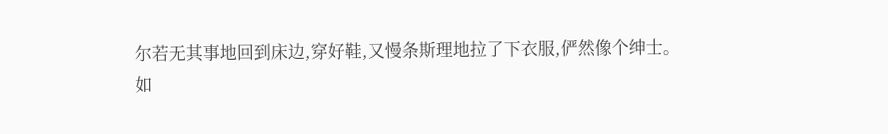尔若无其事地回到床边,穿好鞋,又慢条斯理地拉了下衣服,俨然像个绅士。
如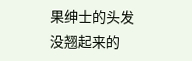果绅士的头发没翘起来的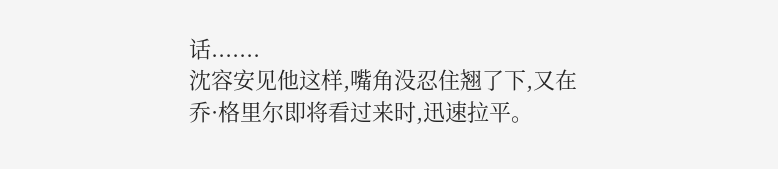话.......
沈容安见他这样,嘴角没忍住翘了下,又在乔·格里尔即将看过来时,迅速拉平。